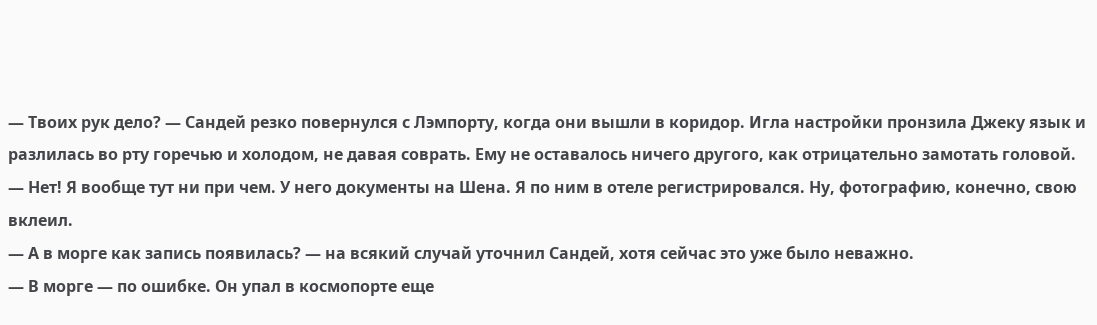— Твоих рук дело? — Сандей резко повернулся с Лэмпорту, когда они вышли в коридор. Игла настройки пронзила Джеку язык и разлилась во рту горечью и холодом, не давая соврать. Ему не оставалось ничего другого, как отрицательно замотать головой.
— Нет! Я вообще тут ни при чем. У него документы на Шена. Я по ним в отеле регистрировался. Ну, фотографию, конечно, свою вклеил.
— А в морге как запись появилась? — на всякий случай уточнил Сандей, хотя сейчас это уже было неважно.
— В морге — по ошибке. Он упал в космопорте еще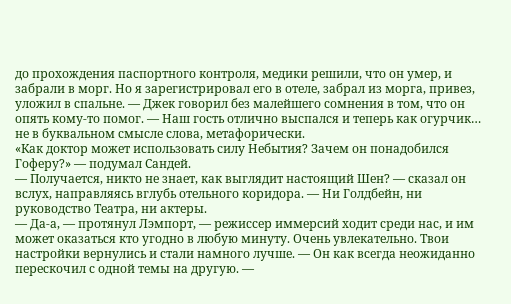до прохождения паспортного контроля, медики решили, что он умер, и забрали в морг. Но я зарегистрировал его в отеле, забрал из морга, привез, уложил в спальне. — Джек говорил без малейшего сомнения в том, что он опять кому-то помог. — Наш гость отлично выспался и теперь как огурчик… не в буквальном смысле слова, метафорически.
«Как доктор может использовать силу Небытия? Зачем он понадобился Гоферу?» — подумал Сандей.
— Получается, никто не знает, как выглядит настоящий Шен? — сказал он вслух, направляясь вглубь отельного коридора. — Ни Голдбейн, ни руководство Театра, ни актеры.
— Да-а, — протянул Лэмпорт, — режиссер иммерсий ходит среди нас, и им может оказаться кто угодно в любую минуту. Очень увлекательно. Твои настройки вернулись и стали намного лучше. — Он как всегда неожиданно перескочил с одной темы на другую. —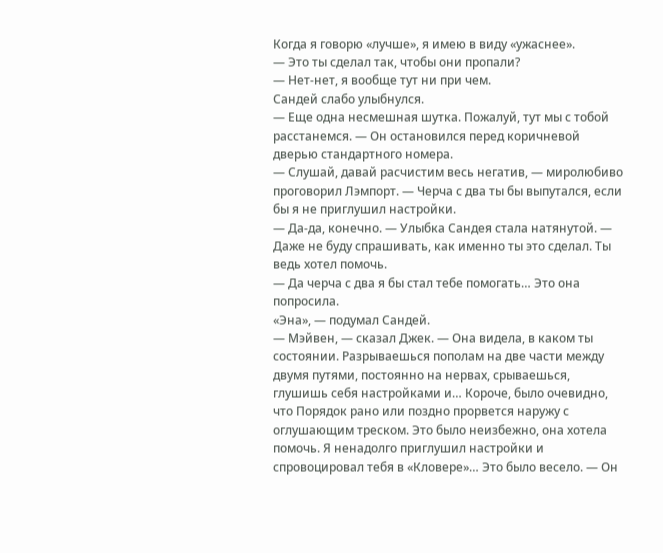Когда я говорю «лучше», я имею в виду «ужаснее».
— Это ты сделал так, чтобы они пропали?
— Нет-нет, я вообще тут ни при чем.
Сандей слабо улыбнулся.
— Еще одна несмешная шутка. Пожалуй, тут мы с тобой расстанемся. — Он остановился перед коричневой дверью стандартного номера.
— Слушай, давай расчистим весь негатив, — миролюбиво проговорил Лэмпорт. — Черча с два ты бы выпутался, если бы я не приглушил настройки.
— Да-да, конечно. — Улыбка Сандея стала натянутой. — Даже не буду спрашивать, как именно ты это сделал. Ты ведь хотел помочь.
— Да черча с два я бы стал тебе помогать… Это она попросила.
«Эна», — подумал Сандей.
— Мэйвен, — сказал Джек. — Она видела, в каком ты состоянии. Разрываешься пополам на две части между двумя путями, постоянно на нервах, срываешься, глушишь себя настройками и… Короче, было очевидно, что Порядок рано или поздно прорвется наружу с оглушающим треском. Это было неизбежно, она хотела помочь. Я ненадолго приглушил настройки и спровоцировал тебя в «Кловере»… Это было весело. — Он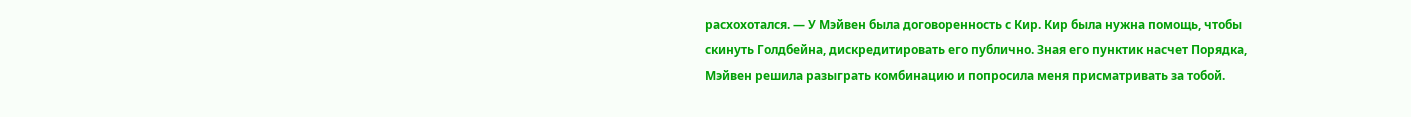расхохотался. — У Мэйвен была договоренность с Кир. Кир была нужна помощь, чтобы скинуть Голдбейна, дискредитировать его публично. Зная его пунктик насчет Порядка, Мэйвен решила разыграть комбинацию и попросила меня присматривать за тобой.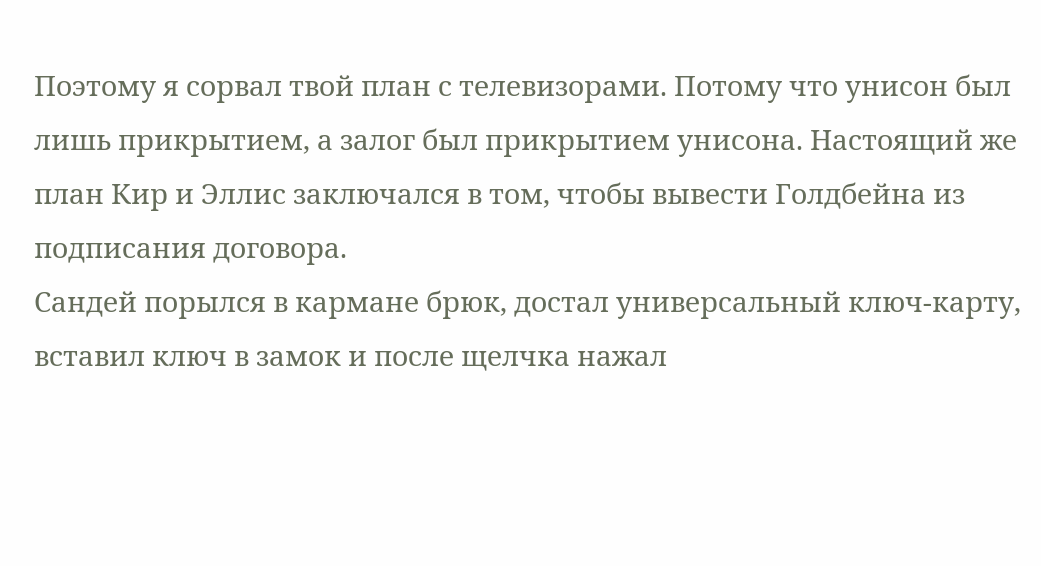Поэтому я сорвал твой план с телевизорами. Потому что унисон был лишь прикрытием, а залог был прикрытием унисона. Настоящий же план Кир и Эллис заключался в том, чтобы вывести Голдбейна из подписания договора.
Сандей порылся в кармане брюк, достал универсальный ключ-карту, вставил ключ в замок и после щелчка нажал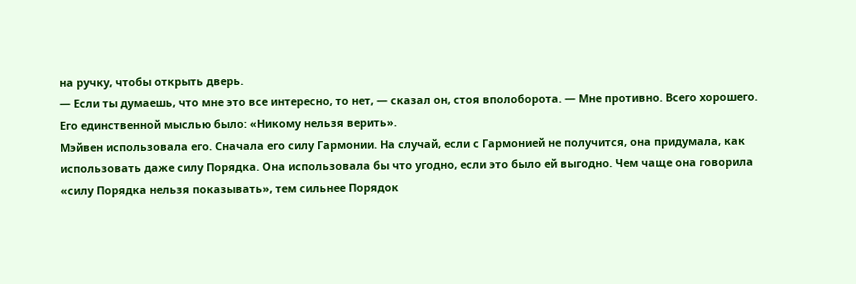на ручку, чтобы открыть дверь.
— Если ты думаешь, что мне это все интересно, то нет, — сказал он, стоя вполоборота. — Мне противно. Всего хорошего.
Его единственной мыслью было: «Никому нельзя верить».
Мэйвен использовала его. Сначала его силу Гармонии. На случай, если с Гармонией не получится, она придумала, как использовать даже силу Порядка. Она использовала бы что угодно, если это было ей выгодно. Чем чаще она говорила «силу Порядка нельзя показывать», тем сильнее Порядок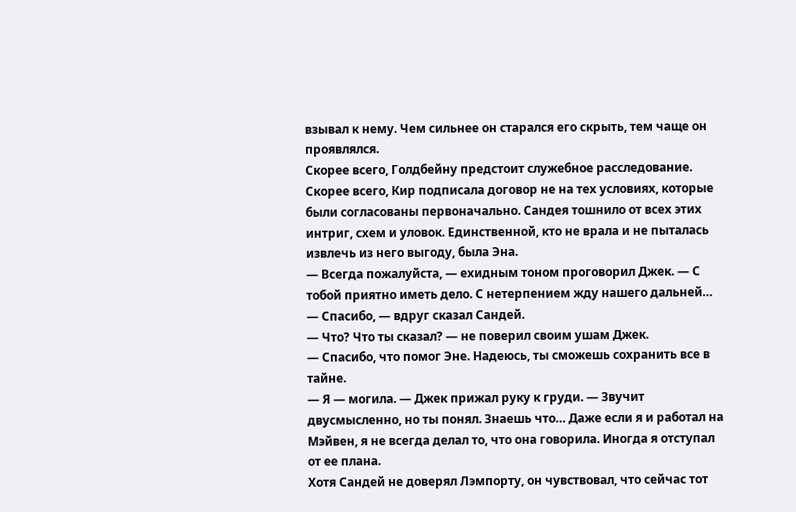взывал к нему. Чем сильнее он старался его скрыть, тем чаще он проявлялся.
Скорее всего, Голдбейну предстоит служебное расследование. Скорее всего, Кир подписала договор не на тех условиях, которые были согласованы первоначально. Сандея тошнило от всех этих интриг, схем и уловок. Единственной, кто не врала и не пыталась извлечь из него выгоду, была Эна.
— Всегда пожалуйста, — ехидным тоном проговорил Джек. — С тобой приятно иметь дело. С нетерпением жду нашего дальней…
— Спасибо, — вдруг сказал Сандей.
— Что? Что ты сказал? — не поверил своим ушам Джек.
— Спасибо, что помог Эне. Надеюсь, ты сможешь сохранить все в тайне.
— Я — могила. — Джек прижал руку к груди. — Звучит двусмысленно, но ты понял. Знаешь что… Даже если я и работал на Мэйвен, я не всегда делал то, что она говорила. Иногда я отступал от ее плана.
Хотя Сандей не доверял Лэмпорту, он чувствовал, что сейчас тот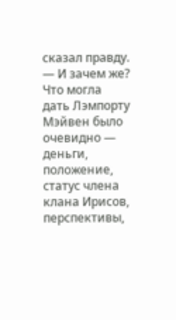сказал правду.
— И зачем же?
Что могла дать Лэмпорту Мэйвен было очевидно — деньги, положение, статус члена клана Ирисов, перспективы,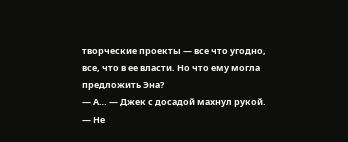творческие проекты — все что угодно, все, что в ее власти. Но что ему могла предложить Эна?
— А… — Джек с досадой махнул рукой. — Не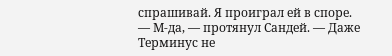спрашивай. Я проиграл ей в споре.
— М-да, — протянул Сандей. — Даже Терминус не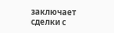заключает сделки с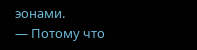эонами.
— Потому что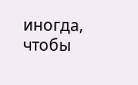иногда, чтобы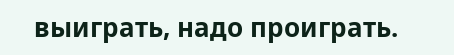выиграть, надо проиграть.